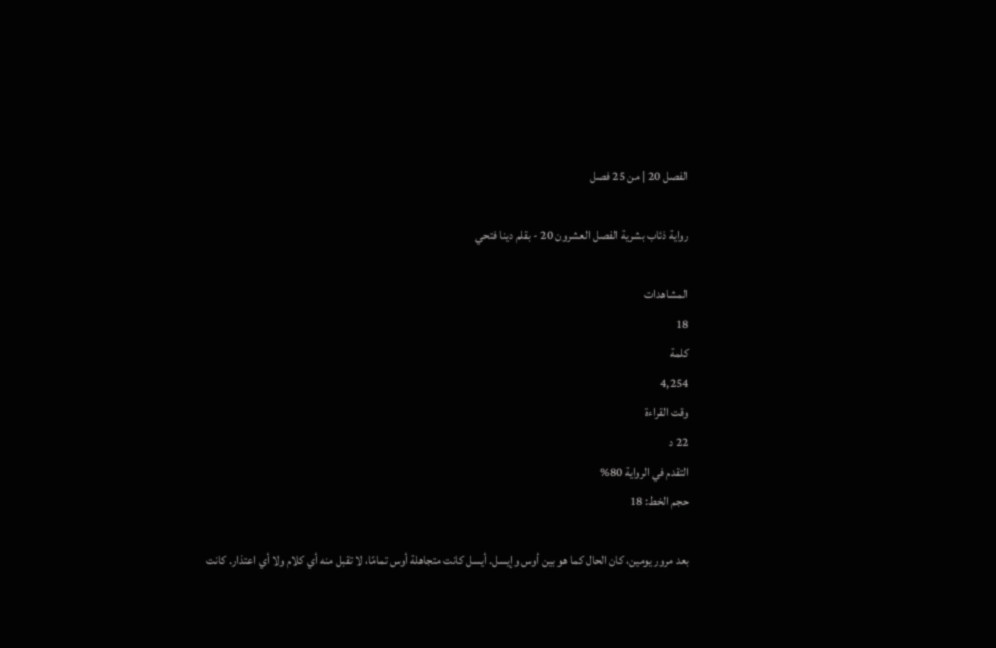الفصل 20 | من 25 فصل

رواية ذئاب بشرية الفصل العشرون 20 - بقلم دينا فتحي

المشاهدات
18
كلمة
4,254
وقت القراءة
22 د
التقدم في الرواية 80%
حجم الخط: 18

بعد مرور يومين، كان الحال كما هو بين أوس وإيسل. أيسل كانت متجاهلة أوس تمامًا، لا تقبل منه أي كلام ولا أي اعتذار. كانت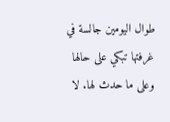طوال اليومين جالسة في غرفتها تبكي على حالها وعلى ما حدث لها. لا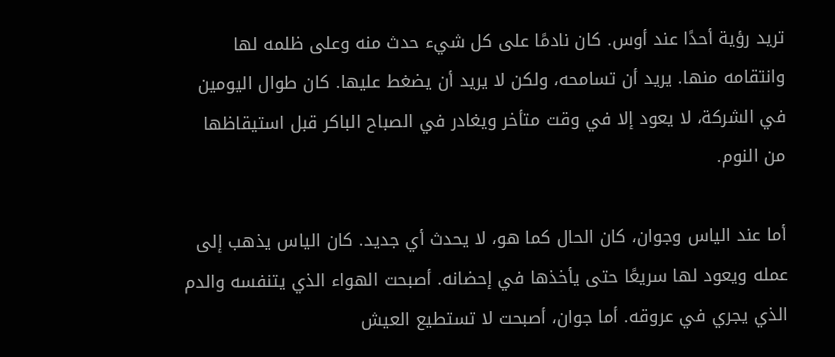تريد رؤية أحدًا عند أوس. كان نادمًا على كل شيء حدث منه وعلى ظلمه لها وانتقامه منها. يريد أن تسامحه، ولكن لا يريد أن يضغط عليها. كان طوال اليومين في الشركة، لا يعود إلا في وقت متأخر ويغادر في الصباح الباكر قبل استيقاظها من النوم.

أما عند الياس وجوان، كان الحال كما هو، لا يحدث أي جديد. كان الياس يذهب إلى عمله ويعود لها سريعًا حتى يأخذها في إحضانه. أصبحت الهواء الذي يتنفسه والدم الذي يجري في عروقه. أما جوان، أصبحت لا تستطيع العيش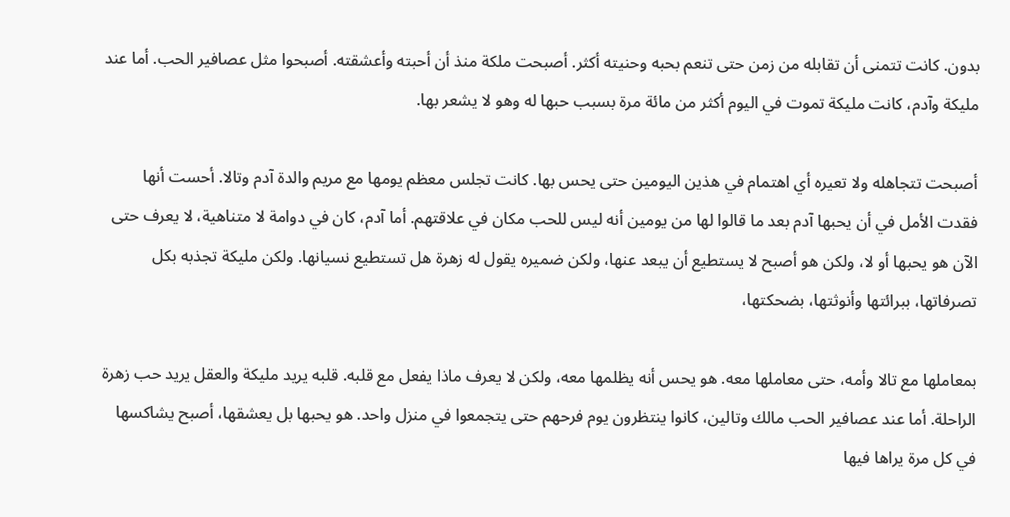بدون. كانت تتمنى أن تقابله من زمن حتى تنعم بحبه وحنيته أكثر. أصبحت ملكة منذ أن أحبته وأعشقته. أصبحوا مثل عصافير الحب. أما عند مليكة وآدم، كانت مليكة تموت في اليوم أكثر من مائة مرة بسبب حبها له وهو لا يشعر بها.

أصبحت تتجاهله ولا تعيره أي اهتمام في هذين اليومين حتى يحس بها. كانت تجلس معظم يومها مع مريم والدة آدم وتالا. أحست أنها فقدت الأمل في أن يحبها آدم بعد ما قالوا لها من يومين أنه ليس للحب مكان في علاقتهم. أما آدم، كان في دوامة لا متناهية، لا يعرف حتى الآن هو يحبها أو لا، ولكن هو أصبح لا يستطيع أن يبعد عنها، ولكن ضميره يقول له زهرة هل تستطيع نسيانها. ولكن مليكة تجذبه بكل تصرفاتها، ببرائتها وأنوثتها، بضحكتها،

بمعاملها مع تالا وأمه، حتى معاملها معه. هو يحس أنه يظلمها معه، ولكن لا يعرف ماذا يفعل مع قلبه. قلبه يريد مليكة والعقل يريد حب زهرة الراحلة. أما عند عصافير الحب مالك وتالين، كانوا ينتظرون يوم فرحهم حتى يتجمعوا في منزل واحد. هو يحبها بل يعشقها، أصبح يشاكسها في كل مرة يراها فيها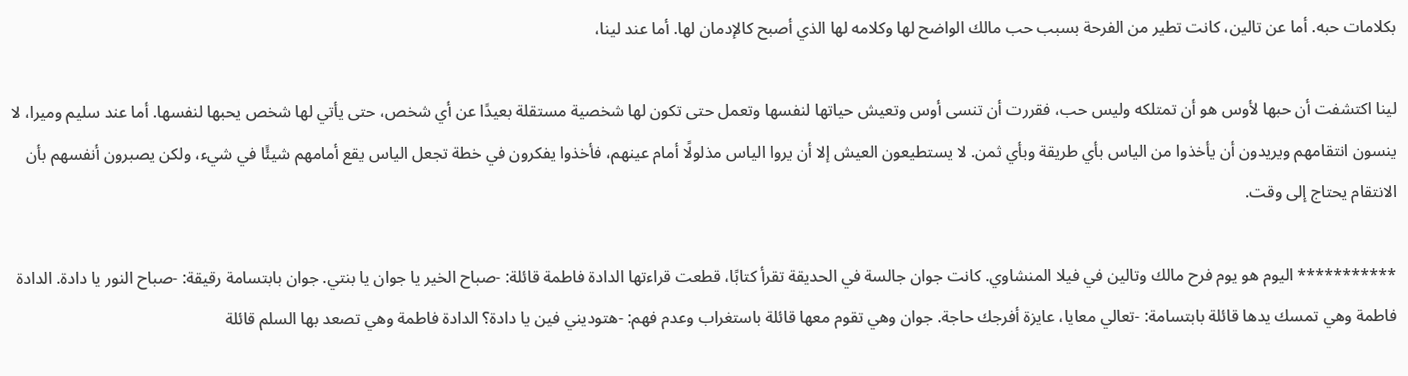بكلامات حبه. أما عن تالين، كانت تطير من الفرحة بسبب حب مالك الواضح لها وكلامه لها الذي أصبح كالإدمان لها. أما عند لينا،

لينا اكتشفت أن حبها لأوس هو أن تمتلكه وليس حب، فقررت أن تنسى أوس وتعيش حياتها لنفسها وتعمل حتى تكون لها شخصية مستقلة بعيدًا عن أي شخص، حتى يأتي لها شخص يحبها لنفسها. أما عند سليم وميرا، لا ينسون انتقامهم ويريدون أن يأخذوا من الياس بأي طريقة وبأي ثمن. لا يستطيعون العيش إلا أن يروا الياس مذلولًا أمام عينهم، فأخذوا يفكرون في خطة تجعل الياس يقع أمامهم شيئًا في شيء، ولكن يصبرون أنفسهم بأن الانتقام يحتاج إلى وقت.

*********** اليوم هو يوم فرح مالك وتالين في فيلا المنشاوي. كانت جوان جالسة في الحديقة تقرأ كتابًا، قطعت قراءتها الدادة فاطمة قائلة: -صباح الخير يا جوان يا بنتي. جوان بابتسامة رقيقة: -صباح النور يا دادة. الدادة فاطمة وهي تمسك يدها قائلة بابتسامة: -تعالي معايا، عايزة أفرجك حاجة. جوان وهي تقوم معها قائلة باستغراب وعدم فهم: -هتوديني فين يا دادة؟ الدادة فاطمة وهي تصعد بها السلم قائلة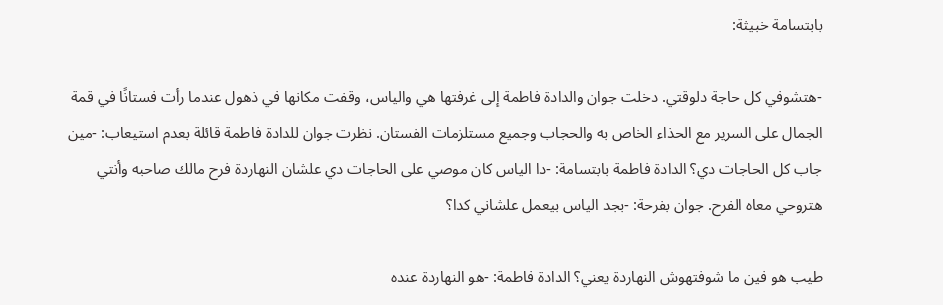بابتسامة خبيثة:

-هتشوفي كل حاجة دلوقتي. دخلت جوان والدادة فاطمة إلى غرفتها هي والياس، وقفت مكانها في ذهول عندما رأت فستانًا في قمة الجمال على السرير مع الحذاء الخاص به والحجاب وجميع مستلزمات الفستان. نظرت جوان للدادة فاطمة قائلة بعدم استيعاب: -مين جاب كل الحاجات دي؟ الدادة فاطمة بابتسامة: -دا الياس كان موصي على الحاجات دي علشان النهاردة فرح مالك صاحبه وأنتي هتروحي معاه الفرح. جوان بفرحة: -بجد الياس بيعمل علشاني كدا؟

طيب هو فين ما شوفتهوش النهاردة يعني؟ الدادة فاطمة: -هو النهاردة عنده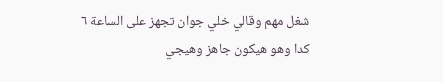شغل مهم وقالي خلي جوان تجهز على الساعة ٦ كدا وهو هيكون جاهز وهيجي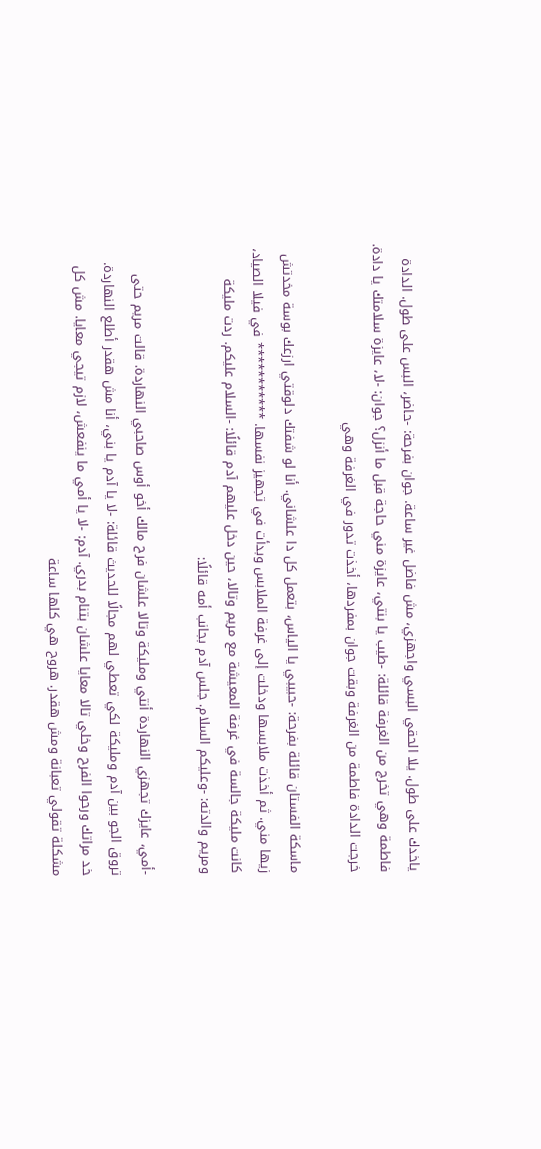ياخدك على طول. يلا الحقي البسي واجهزي، مش فاضل غير ساعة. جوان بفرحة: -حاضر، البس على طول. الدادة فاطمة وهي تخرج من الغرفة قائلة: -طيب يا بنتي، عايزة مني حاجة قبل ما أنزل؟ جوان: -لا، عايزة سلامتك يا دادة. خرجت الدادة فاطمة من الغرفة وبقت جوان بمفردها، أخذت تدور في الغرفة وهي

ماسكة الفستان قائلة بفرحة: -حبيبي يا الياس، بتعمل كل دا علشاني. أنا لو شفتك دلوقتي ارزعك بوسة مخدتش زيها مني. ثم أخذت ملابسها ودخلت إلى غرفة الملابس وبدأت في تجهيز نفسها. *********** في فيلا الصياد، كانت مليكة جالسة في غرفة المعيشة مع مريم وتالا، حين دخل عليهم آدم قائلًا: -السلام عليكم. ردت مليكة ومريم والدته: -وعليكم السلام. جلس آدم بجانب أمه قائلًا:

-أمي، عايزك تجهزي النهاردة أنتي ومليكة وتالا علشان فرح مالك أخو أوس صاحبي النهاردة. قالت مريم حتى تروق الجو بين آدم ومليكة لكي تعطي لهم مجالًا للحديث قائلة: -لا يا آدم يا بني، أنا مش هقدر أطلع النهاردة. خد مراتك ورحوا الفرح وخلي تالا معايا علشان بتنام بدري. آدم: -لا يا أمي ما ينفعش، لازم تيجي معايا. مش كل مشكلة تقولي تعبانة ومش هقدر. هروح هي كلها ساعة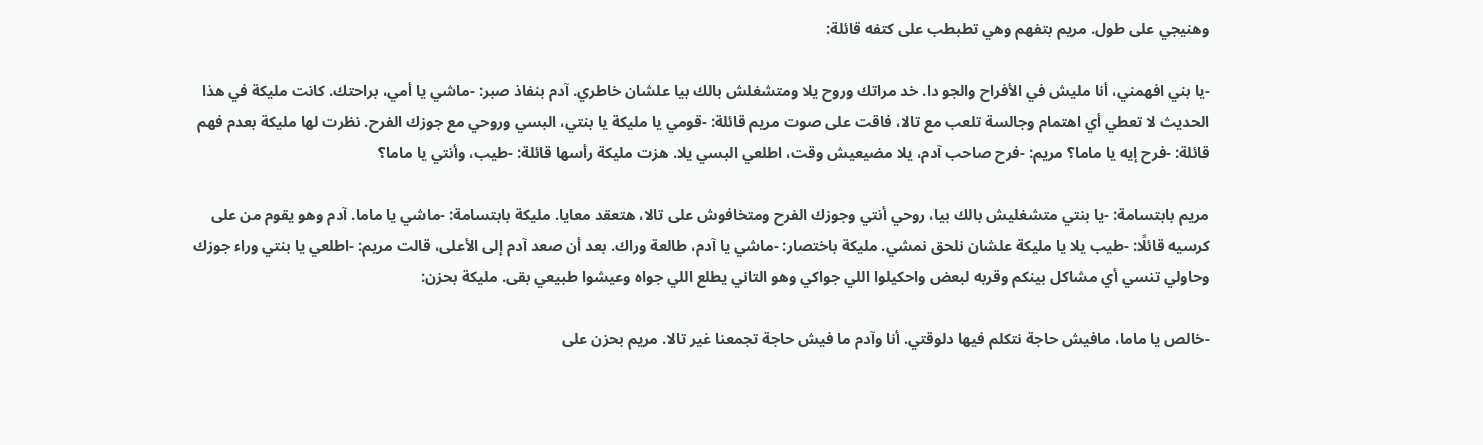وهنيجي على طول. مريم بتفهم وهي تطبطب على كتفه قائلة:

-يا بني افهمني، أنا مليش في الأفراح والجو دا. خد مراتك وروح يلا ومتشغلش بالك بيا علشان خاطري. آدم بنفاذ صبر: -ماشي يا أمي، براحتك. كانت مليكة في هذا الحديث لا تعطي أي اهتمام وجالسة تلعب مع تالا، فاقت على صوت مريم قائلة: -قومي يا مليكة يا بنتي، البسي وروحي مع جوزك الفرح. نظرت لها مليكة بعدم فهم قائلة: -فرح إيه يا ماما؟ مريم: -فرح صاحب آدم، يلا مضيعيش وقت، اطلعي البسي يلا. هزت مليكة رأسها قائلة: -طيب، وأنتي يا ماما؟

مريم بابتسامة: -يا بنتي متشغليش بالك بيا، روحي أنتي وجوزك الفرح ومتخافوش على تالا، هتعقد معايا. مليكة بابتسامة: -ماشي يا ماما. آدم وهو يقوم من على كرسيه قائلًا: -طيب يلا يا مليكة علشان نلحق نمشي. مليكة باختصار: -ماشي يا آدم، طالعة وراك. بعد أن صعد آدم إلى الأعلى، قالت مريم: -اطلعي يا بنتي وراء جوزك وحاولي تنسي أي مشاكل بينكم وقربه لبعض واحكيلوا اللي جواكي وهو التاني يطلع اللي جواه وعيشوا طبيعي بقى. مليكة بحزن:

-خالص يا ماما، مافيش حاجة نتكلم فيها دلوقتي. أنا وآدم ما فيش حاجة تجمعنا غير تالا. مريم بحزن على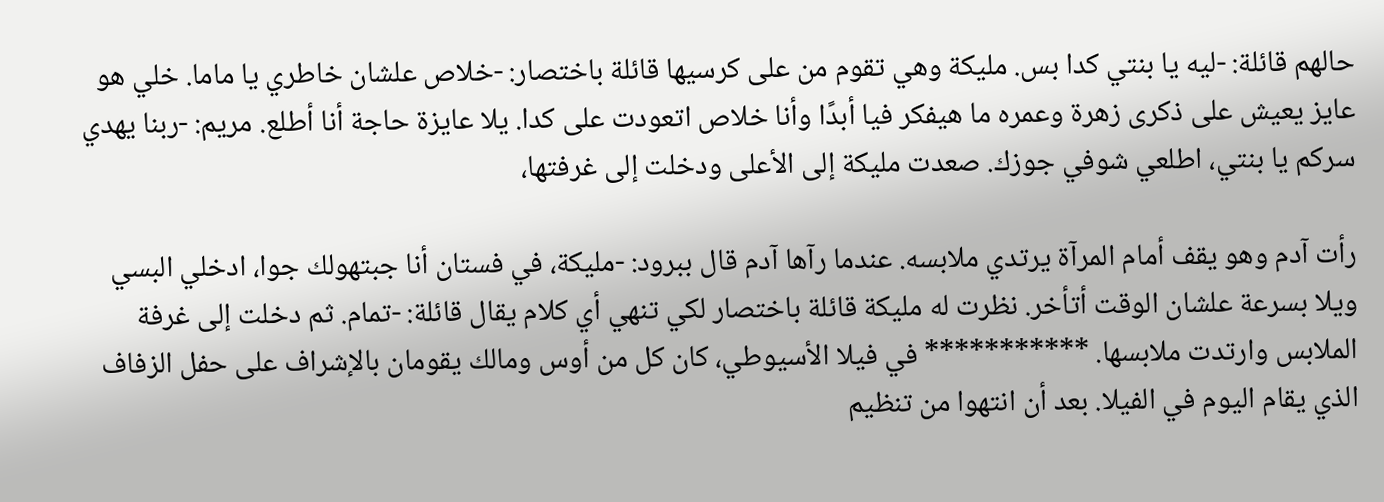حالهم قائلة: -ليه يا بنتي كدا بس. مليكة وهي تقوم من على كرسيها قائلة باختصار: -خلاص علشان خاطري يا ماما. خلي هو عايز يعيش على ذكرى زهرة وعمره ما هيفكر فيا أبدًا وأنا خلاص اتعودت على كدا. يلا عايزة حاجة أنا أطلع. مريم: -ربنا يهدي سركم يا بنتي، اطلعي شوفي جوزك. صعدت مليكة إلى الأعلى ودخلت إلى غرفتها،

رأت آدم وهو يقف أمام المرآة يرتدي ملابسه. عندما رآها آدم قال ببرود: -مليكة، في فستان أنا جبتهولك جوا، ادخلي البسي ويلا بسرعة علشان الوقت أتأخر. نظرت له مليكة قائلة باختصار لكي تنهي أي كلام يقال قائلة: -تمام. ثم دخلت إلى غرفة الملابس وارتدت ملابسها. *********** في فيلا الأسيوطي، كان كل من أوس ومالك يقومان بالإشراف على حفل الزفاف الذي يقام اليوم في الفيلا. بعد أن انتهوا من تنظيم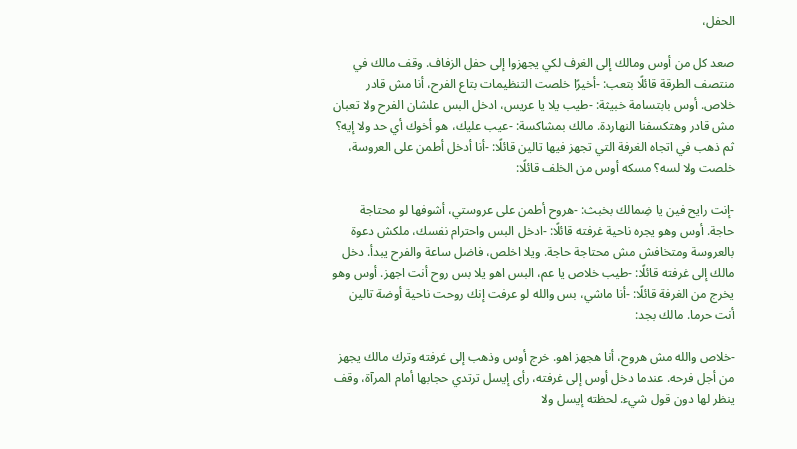الحفل،

صعد كل من أوس ومالك إلى الغرف لكي يجهزوا إلى حفل الزفاف. وقف مالك في منتصف الطرقة قائلًا بتعب: -أخيرًا خلصت التنظيمات بتاع الفرح، أنا مش قادر خلاص. أوس بابتسامة خبيثة: -طيب يلا يا عريس، ادخل البس علشان الفرح ولا تعبان مش قادر وهتكسفنا النهاردة. مالك بمشاكسة: -عيب عليك، هو أخوك أي حد ولا إيه؟ ثم ذهب في اتجاه الغرفة التي تجهز فيها تالين قائلًا: -أنا أدخل أطمن على العروسة، خلصت ولا لسه؟ مسكه أوس من الخلف قائلًا:

-إنت رايح فين يا ضِمالك بخبث: -هروح أطمن على عروستي، أشوفها لو محتاجة حاجة. أوس وهو يجره ناحية غرفته قائلًا: -ادخل البس واحترام نفسك، ملكش دعوة بالعروسة ومتخافش مش محتاجة حاجة. ويلا اخلص، فاضل ساعة والفرح يبدأ. دخل مالك إلى غرفته قائلًا: -طيب خلاص يا عم، البس اهو يلا بس روح أنت اجهز. أوس وهو يخرج من الغرفة قائلًا: -أنا ماشي، بس والله لو عرفت إنك روحت ناحية أوضة تالين أنت حرما. مالك بجد:

-خلاص والله مش هروح، أنا هجهز اهو. خرج أوس وذهب إلى غرفته وترك مالك يجهز من أجل فرحه. عندما دخل أوس إلى غرفته، رأى إيسل ترتدي حجابها أمام المرآة، وقف ينظر لها دون قول شيء. لحظته إيسل ولا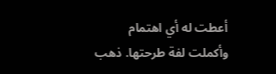أعطت له أي اهتمام وأكملت لفة طرحتها. ذهب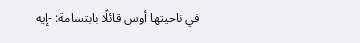في ناحيتها أوس قائلًا بابتسامة: -إيه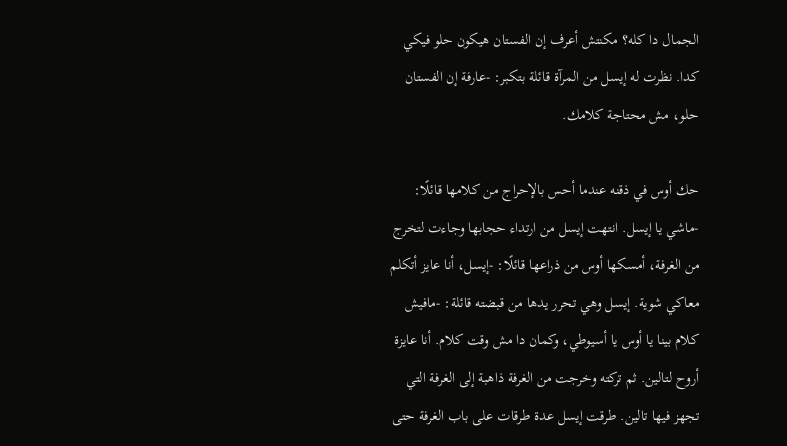الجمال دا كله؟ مكنتش أعرف إن الفستان هيكون حلو فيكي كدا. نظرت له إيسل من المرآة قائلة بتكبر: -عارفة إن الفستان حلو، مش محتاجة كلامك.

حك أوس في ذقنه عندما أحس بالإحراج من كلامها قائلًا: -ماشي يا إيسل. انتهت إيسل من ارتداء حجابها وجاءت لتخرج من الغرفة، أمسكها أوس من ذراعها قائلًا: -إيسل، أنا عايز أتكلم معاكي شوية. إيسل وهي تحرر يدها من قبضته قائلة: -مافيش كلام بينا يا أوس يا أسيوطي، وكمان دا مش وقت كلام. أنا عايزة أروح لتالين. ثم تركته وخرجت من الغرفة ذاهبة إلى الغرفة التي تجهز فيها تالين. طرقت إيسل عدة طرقات على باب الغرفة حتى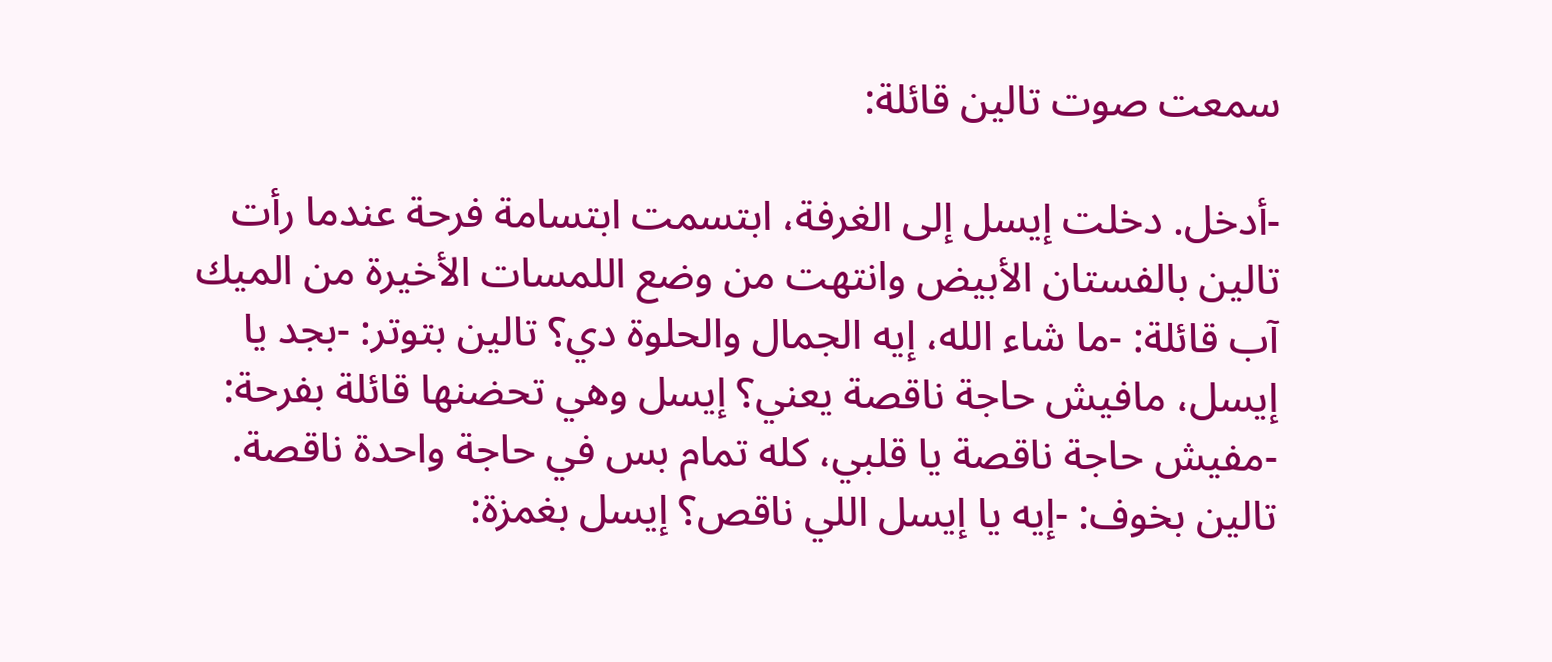سمعت صوت تالين قائلة:

-أدخل. دخلت إيسل إلى الغرفة، ابتسمت ابتسامة فرحة عندما رأت تالين بالفستان الأبيض وانتهت من وضع اللمسات الأخيرة من الميك آب قائلة: -ما شاء الله، إيه الجمال والحلوة دي؟ تالين بتوتر: -بجد يا إيسل، مافيش حاجة ناقصة يعني؟ إيسل وهي تحضنها قائلة بفرحة: -مفيش حاجة ناقصة يا قلبي، كله تمام بس في حاجة واحدة ناقصة. تالين بخوف: -إيه يا إيسل اللي ناقص؟ إيسل بغمزة: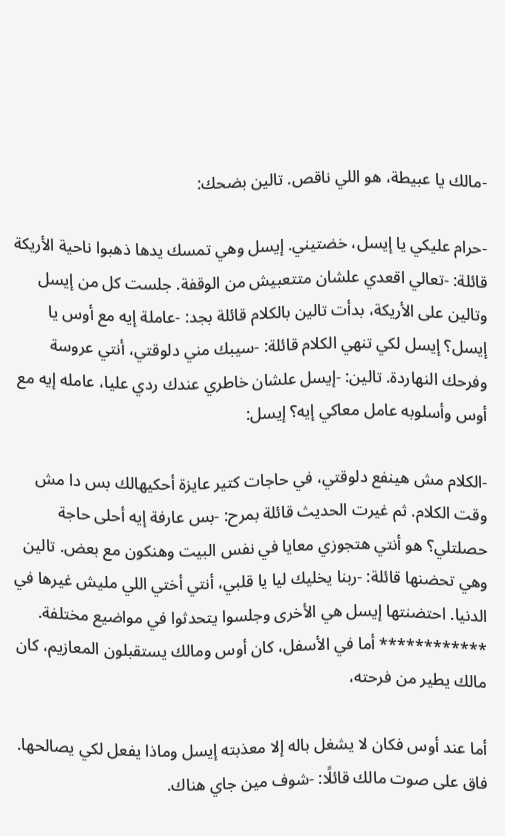-مالك يا عبيطة، هو اللي ناقص. تالين بضحك:

-حرام عليكي يا إيسل، خضتيني. إيسل وهي تمسك يدها ذهبوا ناحية الأريكة قائلة: -تعالي اقعدي علشان متتعبيش من الوقفة. جلست كل من إيسل وتالين على الأريكة، بدأت تالين بالكلام قائلة بجد: -عاملة إيه مع أوس يا إيسل؟ إيسل لكي تنهي الكلام قائلة: -سيبك مني دلوقتي، أنتي عروسة وفرحك النهاردة. تالين: -إيسل علشان خاطري عندك ردي عليا، عامله إيه مع أوس وأسلوبه عامل معاكي إيه؟ إيسل:

-الكلام مش هينفع دلوقتي، في حاجات كتير عايزة أحكيهالك بس دا مش وقت الكلام. ثم غيرت الحديث قائلة بمرح: -بس عارفة إيه أحلى حاجة حصلتلي؟ هو أنتي هتجوزي معايا في نفس البيت وهنكون مع بعض. تالين وهي تحضنها قائلة: -ربنا يخليك ليا يا قلبي، أنتي أختي اللي مليش غيرها في الدنيا. احتضنتها إيسل هي الأخرى وجلسوا يتحدثوا في مواضيع مختلفة. ************ أما في الأسفل، كان أوس ومالك يستقبلون المعازيم، كان مالك يطير من فرحته،

أما عند أوس فكان لا يشغل باله إلا معذبته إيسل وماذا يفعل لكي يصالحها. فاق على صوت مالك قائلًا: -شوف مين جاي هناك.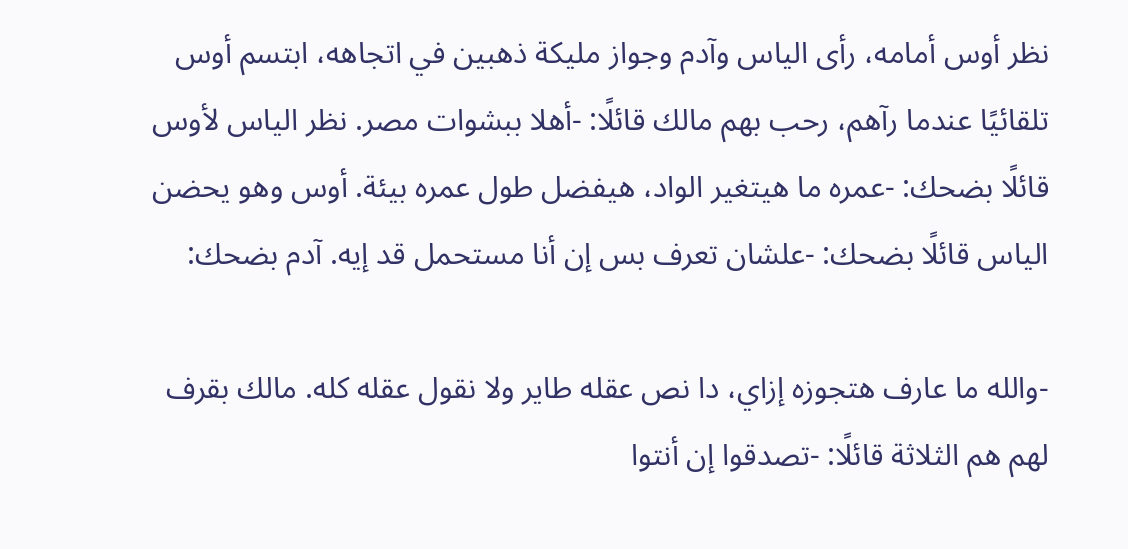نظر أوس أمامه، رأى الياس وآدم وجواز مليكة ذهبين في اتجاهه، ابتسم أوس تلقائيًا عندما رآهم، رحب بهم مالك قائلًا: -أهلا ببشوات مصر. نظر الياس لأوس قائلًا بضحك: -عمره ما هيتغير الواد، هيفضل طول عمره بيئة. أوس وهو يحضن الياس قائلًا بضحك: -علشان تعرف بس إن أنا مستحمل قد إيه. آدم بضحك:

-والله ما عارف هتجوزه إزاي، دا نص عقله طاير ولا نقول عقله كله. مالك بقرف لهم هم الثلاثة قائلًا: -تصدقوا إن أنتوا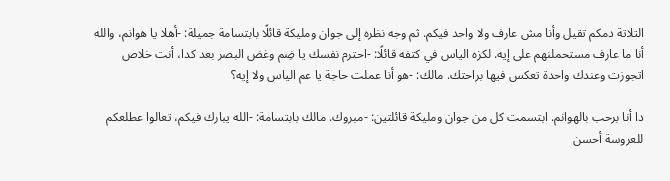التلاتة دمكم تقيل وأنا مش عارف ولا واحد فيكم. ثم وجه نظره إلى جوان ومليكة قائلًا بابتسامة جميلة: -أهلا يا هوانم، والله أنا ما عارف مستحملنهم على إيه. لكزه الياس في كتفه قائلًا: -احترم نفسك يا ضِم وغض البصر بعد كدا، أنت خلاص اتجوزت وعندك واحدة تعكس فيها براحتك. مالك: -هو أنا عملت حاجة يا عم الياس ولا إيه؟

دا أنا برحب بالهوانم. ابتسمت كل من جوان ومليكة قائلتين: -مبروك. مالك بابتسامة: -الله يبارك فيكم، تعالوا عطلعكم للعروسة أحسن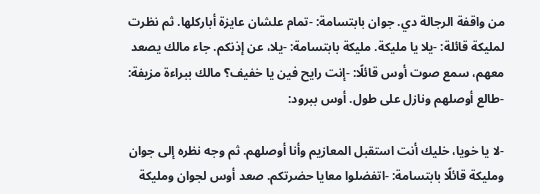من واقفة الرجالة دي. جوان بابتسامة: -تمام علشان عايزة أباركلها. ثم نظرت لمليكة قائلة: -يلا يا مليكة. مليكة بابتسامة: -يلا، عن إذنكم. جاء مالك يصعد معهم، سمع صوت أوس قائلًا: -إنت رايح فين يا خفيف؟ مالك ببراءة مزيفة: -طالع أوصلهم ونازل على طول. أوس ببرود:

-لا يا خويا، خليك أنت استقبل المعازيم وأنا أوصلهم. ثم وجه نظره إلى جوان ومليكة قائلًا بابتسامة: -اتفضلوا معايا حضرتكم. صعد أوس لجوان ومليكة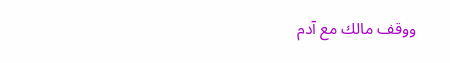ووقف مالك مع آدم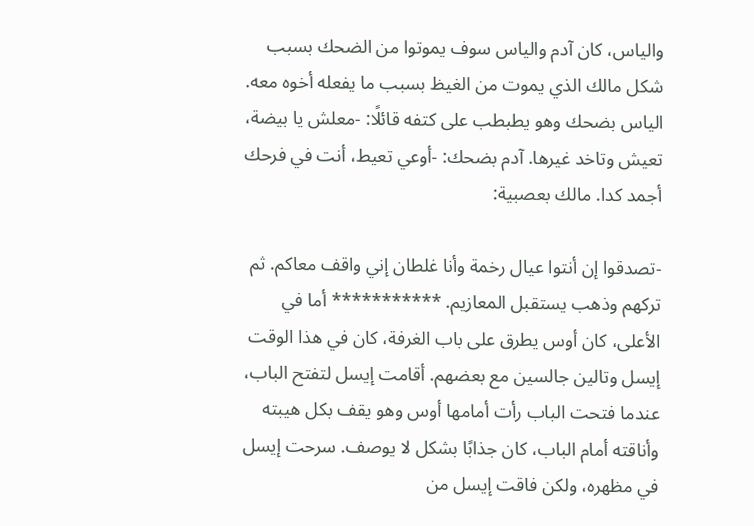والياس، كان آدم والياس سوف يموتوا من الضحك بسبب شكل مالك الذي يموت من الغيظ بسبب ما يفعله أخوه معه. الياس بضحك وهو يطبطب على كتفه قائلًا: -معلش يا بيضة، تعيش وتاخد غيرها. آدم بضحك: -أوعي تعيط، أنت في فرحك أجمد كدا. مالك بعصبية:

-تصدقوا إن أنتوا عيال رخمة وأنا غلطان إني واقف معاكم. ثم تركهم وذهب يستقبل المعازيم. *********** أما في الأعلى، كان أوس يطرق على باب الغرفة، كان في هذا الوقت إيسل وتالين جالسين مع بعضهم. أقامت إيسل لتفتح الباب، عندما فتحت الباب رأت أمامها أوس وهو يقف بكل هيبته وأناقته أمام الباب، كان جذابًا بشكل لا يوصف. سرحت إيسل في مظهره، ولكن فاقت إيسل من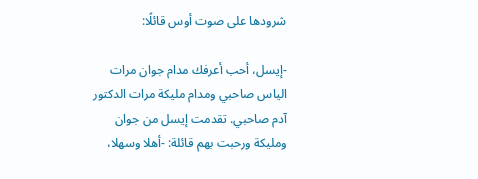شرودها على صوت أوس قائلًا:

-إيسل، أحب أعرفك مدام جوان مرات الياس صاحبي ومدام مليكة مرات الدكتور آدم صاحبي. تقدمت إيسل من جوان ومليكة ورحبت بهم قائلة: -أهلا وسهلا،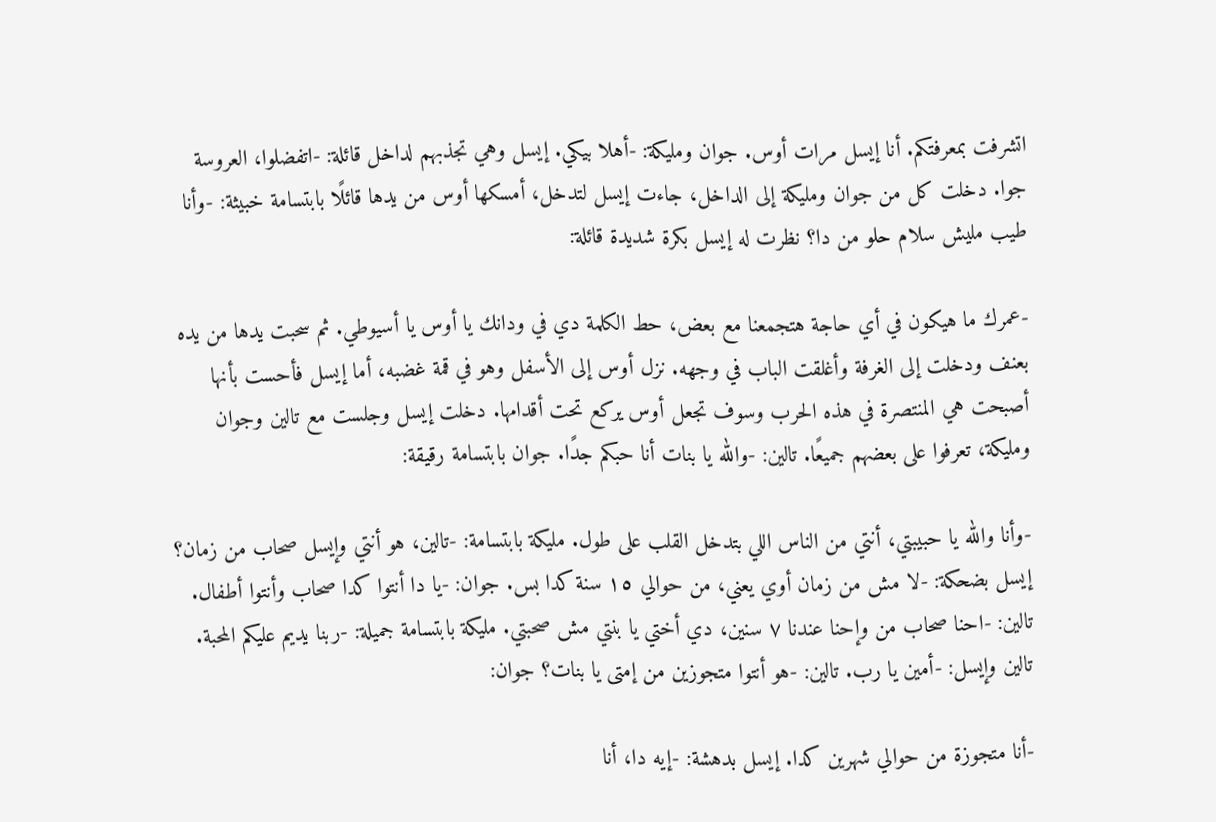اتشرفت بمعرفتكم. أنا إيسل مرات أوس. جوان ومليكة: -أهلا بيكي. إيسل وهي تجذبهم لداخل قائلة: -اتفضلوا، العروسة جوا. دخلت كل من جوان ومليكة إلى الداخل، جاءت إيسل لتدخل، أمسكها أوس من يدها قائلًا بابتسامة خبيثة: -وأنا طيب مليش سلام حلو من دا؟ نظرت له إيسل بكرة شديدة قائلة:

-عمرك ما هيكون في أي حاجة هتجمعنا مع بعض، حط الكلمة دي في ودانك يا أوس يا أسيوطي. ثم سحبت يدها من يده بعنف ودخلت إلى الغرفة وأغلقت الباب في وجهه. نزل أوس إلى الأسفل وهو في قمة غضبه، أما إيسل فأحست بأنها أصبحت هي المنتصرة في هذه الحرب وسوف تجعل أوس يركع تحت أقدامها. دخلت إيسل وجلست مع تالين وجوان ومليكة، تعرفوا على بعضهم جميعًا. تالين: -والله يا بنات أنا حبكم جدًا. جوان بابتسامة رقيقة:

-وأنا والله يا حبيبتي، أنتي من الناس اللي بتدخل القلب على طول. مليكة بابتسامة: -تالين، هو أنتي وإيسل صحاب من زمان؟ إيسل بضحكة: -لا مش من زمان أوي يعني، من حوالي ١٥ سنة كدا بس. جوان: -يا دا أنتوا كدا صحاب وأنتوا أطفال. تالين: -احنا صحاب من وإحنا عندنا ٧ سنين، دي أختي يا بنتي مش صحبتي. مليكة بابتسامة جميلة: -ربنا يديم عليكم المحبة. تالين وإيسل: -أمين يا رب. تالين: -هو أنتوا متجوزين من إمتى يا بنات؟ جوان:

-أنا متجوزة من حوالي شهرين كدا. إيسل بدهشة: -إيه دا، أنا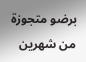برضو متجوزة من شهرين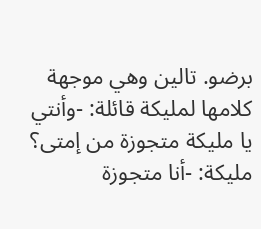برضو. تالين وهي موجهة كلامها لمليكة قائلة: -وأنتي يا مليكة متجوزة من إمتى؟ مليكة: -أنا متجوزة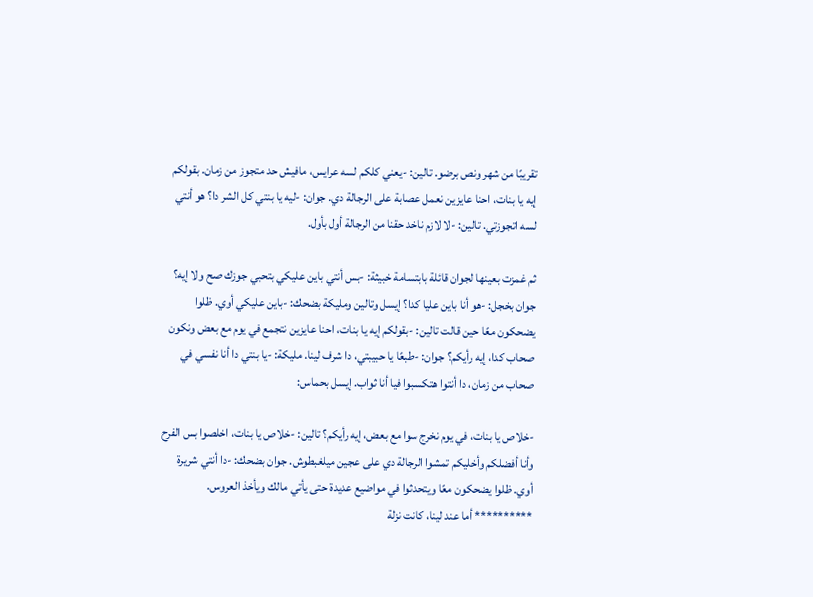تقريبًا من شهر ونص برضو. تالين: -يعني كلكم لسه عرايس، مافيش حد متجوز من زمان. بقولكم إيه يا بنات، احنا عايزين نعمل عصابة على الرجالة دي. جوان: -ليه يا بنتي كل الشر دا؟ هو أنتي لسه اتجوزتي. تالين: -لا لازم ناخد حقنا من الرجالة أول بأول.

ثم غمزت بعينها لجوان قائلة بابتسامة خبيثة: -بس أنتي باين عليكي بتحبي جوزك صح ولا إيه؟ جوان بخجل: -هو أنا باين عليا كدا؟ إيسل وتالين ومليكة بضحك: -باين عليكي أوي. ظلوا يضحكون معًا حين قالت تالين: -بقولكم إيه يا بنات، احنا عايزين نتجمع في يوم مع بعض ونكون صحاب كدا، إيه رأيكم؟ جوان: -طبعًا يا حبيبتي، دا شرف لينا. مليكة: -يا بنتي دا أنا نفسي في صحاب من زمان، دا أنتوا هتكسبوا فيا أنا ثواب. إيسل بحماس:

-خلاص يا بنات، في يوم نخرج سوا مع بعض، إيه رأيكم؟ تالين: -خلاص يا بنات، اخلصوا بس الفرح وأنا أفضلكم وأخليكم تمشوا الرجالة دي على عجين ميلغبطوش. جوان بضحك: -دا أنتي شريرة أوي. ظلوا يضحكون معًا ويتحدثوا في مواضيع عديدة حتى يأتي مالك ويأخذ العروس. ********** أما عند لينا، كانت نزلة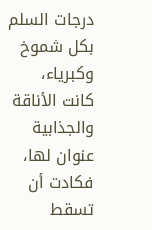درجات السلم بكل شموخ وكبرياء، كانت الأناقة والجذابية عنوان لها، فكادت أن تسقط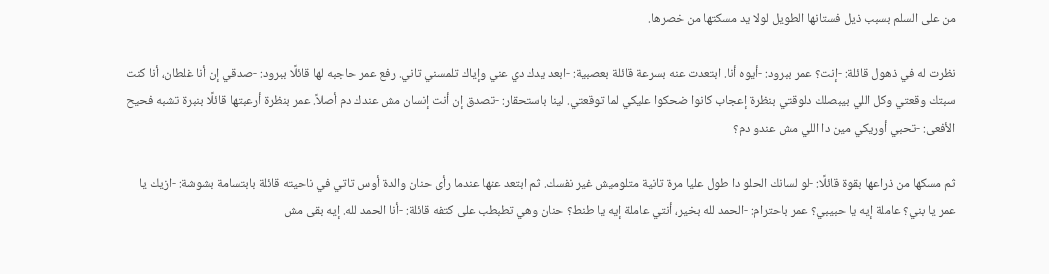من على السلم بسبب ذيل فستانها الطويل لولا يد مسكتها من خصرها.

نظرت له في ذهول قائلة: -إنت؟ عمر ببرود: -أيوه أنا. ابتعدت عنه بسرعة قائلة بعصبية: -ابعد يدك دي عني وإياك تلمسني تاني. رفع عمر حاجبه لها قائلًا ببرود: -صدقي إن أنا غلطان، أنا كنت سبتك وقعتي وكل اللي بيبصلك دلوقتي بنظرة إعجاب كانوا ضحكوا عليكي لما توقعتي. لينا باستحقار: -تصدق إن أنت إنسان مش عندك دم أصلاً. عمر بنظرة أرعبتها قائلًا بنبرة تشبه فحيح الأفعى: -تحبي أوريكي مين دا اللي مش عندو دم؟

ثم مسكها من ذراعها بقوة قائلًا: -لو لسانك الحلو دا طول عليا مرة تانية متلوميش غير نفسك. ثم ابتعد عنها عندما رأى حنان والدة أوس تاتي في ناحيته قائلة بابتسامة بشوشة: -ازيك يا عمر يا بني؟ عاملة إيه يا حبيبي؟ عمر باحترام: -الحمد لله بخير، أنتي عاملة إيه يا طنط؟ حنان وهي تطبطب على كتفه قائلة: -أنا الحمد لله. إيه بقى مش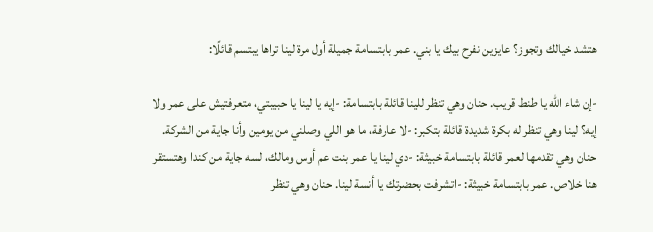هتشد خيالك وتجوز؟ عايزين نفرح بيك يا بني. عمر بابتسامة جميلة أول مرة لينا تراها يبتسم قائلًا:

-إن شاء الله يا طنط قريب. حنان وهي تنظر للينا قائلة بابتسامة: -إيه يا لينا يا حبيبتي، متعرفتيش على عمر ولا إيه؟ لينا وهي تنظر له بكرة شديدة قائلة بتكبر: -لا عارفة، ما هو اللي وصلني من يومين وأنا جاية من الشركة. حنان وهي تقدمها لعمر قائلة بابتسامة خبيثة: -دي لينا يا عمر بنت عم أوس ومالك، لسه جاية من كندا وهتستقر هنا خلاص. عمر بابتسامة خبيثة: -اتشرفت بحضرتك يا أنسة لينا. حنان وهي تنظر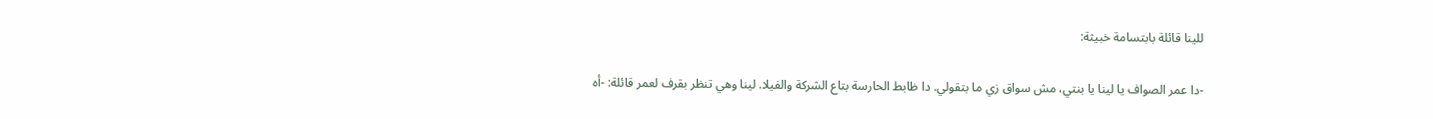للينا قائلة بابتسامة خبيثة:

-دا عمر الصواف يا لينا يا بنتي، مش سواق زي ما بتقولي. دا ظابط الحارسة بتاع الشركة والفيلا. لينا وهي تنظر بقرف لعمر قائلة: -أه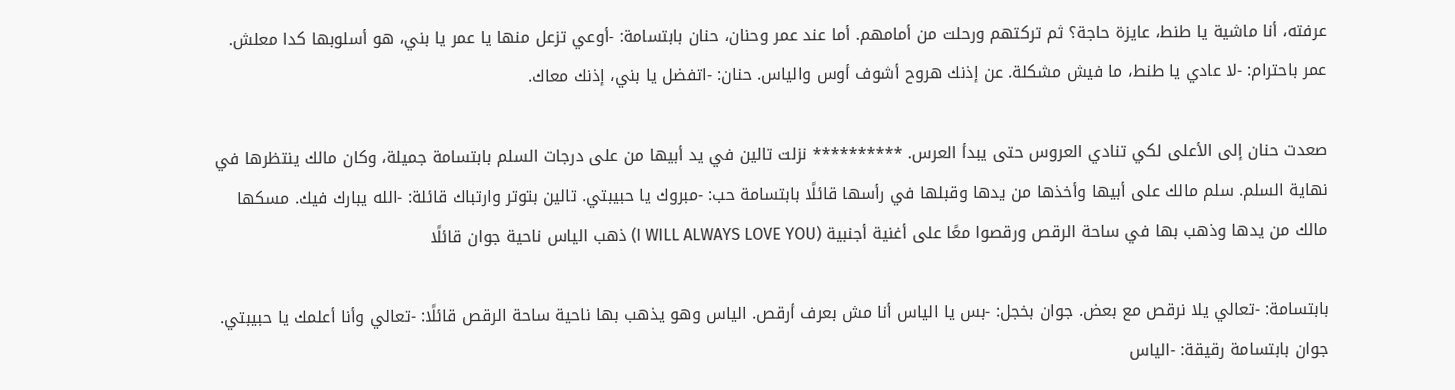عرفته، أنا ماشية يا طنط، عايزة حاجة؟ ثم تركتهم ورحلت من أمامهم. أما عند عمر وحنان، حنان بابتسامة: -أوعي تزعل منها يا عمر يا بني، هو أسلوبها كدا معلش. عمر باحترام: -لا عادي يا طنط، ما فيش مشكلة. عن إذنك هروح أشوف أوس والياس. حنان: -اتفضل يا بني، إذنك معاك.

صعدت حنان إلى الأعلى لكي تنادي العروس حتى يبدأ العرس. ********** نزلت تالين في يد أبيها من على درجات السلم بابتسامة جميلة، وكان مالك ينتظرها في نهاية السلم. سلم مالك على أبيها وأخذها من يدها وقبلها في رأسها قائلًا بابتسامة حب: -مبروك يا حبيبتي. تالين بتوتر وارتباك قائلة: -الله يبارك فيك. مسكها مالك من يدها وذهب بها في ساحة الرقص ورقصوا معًا على أغنية أجنبية (I WILL ALWAYS LOVE YOU) ذهب الياس ناحية جوان قائلًا

بابتسامة: -تعالي يلا نرقص مع بعض. جوان بخجل: -بس يا الياس أنا مش بعرف أرقص. الياس وهو يذهب بها ناحية ساحة الرقص قائلًا: -تعالي وأنا أعلمك يا حبيبتي. جوان بابتسامة رقيقة: -الياس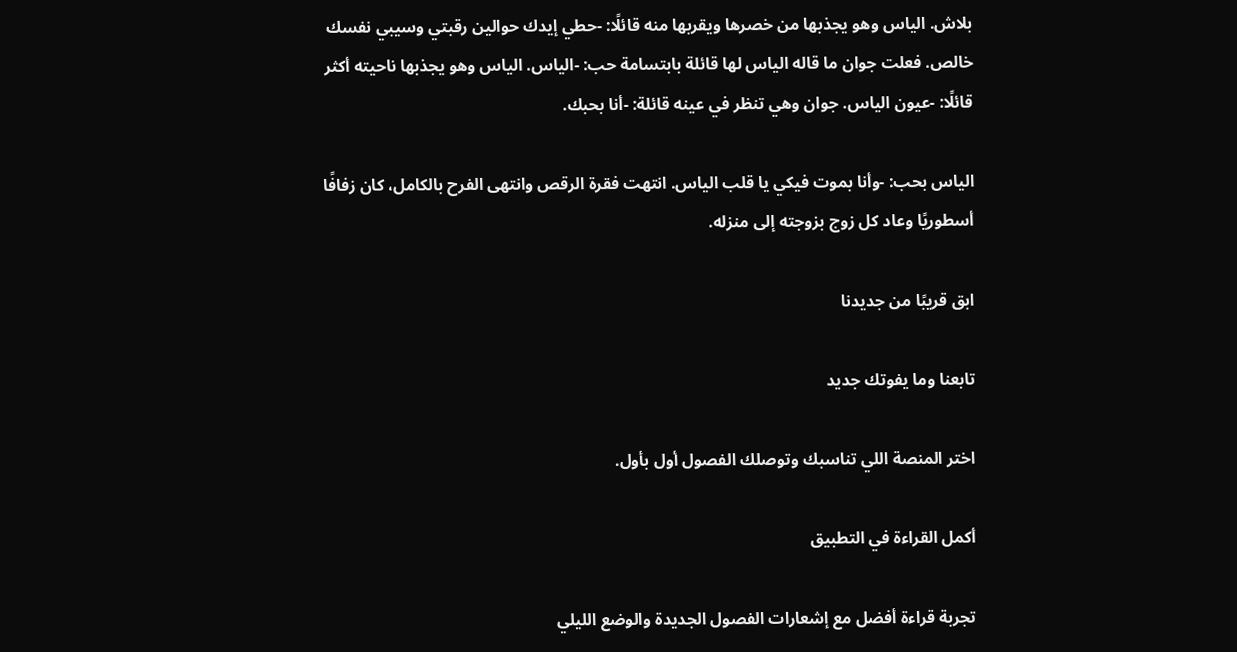بلاش. الياس وهو يجذبها من خصرها ويقربها منه قائلًا: -حطي إيدك حوالين رقبتي وسيبي نفسك خالص. فعلت جوان ما قاله الياس لها قائلة بابتسامة حب: -الياس. الياس وهو يجذبها ناحيته أكثر قائلًا: -عيون الياس. جوان وهي تنظر في عينه قائلة: -أنا بحبك.

الياس بحب: -وأنا بموت فيكي يا قلب الياس. انتهت فقرة الرقص وانتهى الفرح بالكامل، كان زفافًا أسطوريًا وعاد كل زوج بزوجته إلى منزله.

ابق قريبًا من جديدنا

تابعنا وما يفوتك جديد

اختر المنصة اللي تناسبك وتوصلك الفصول أول بأول.

أكمل القراءة في التطبيق

تجربة قراءة أفضل مع إشعارات الفصول الجديدة والوضع الليلي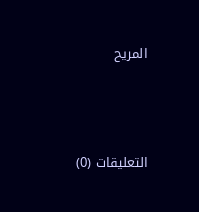المريح



التعليقات (0)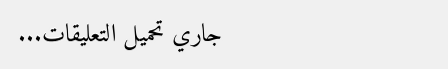جاري تحميل التعليقات...